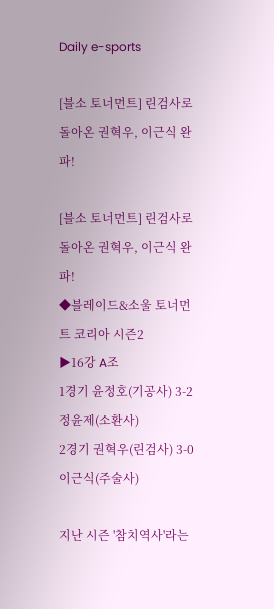Daily e-sports

[블소 토너먼트] 린검사로 돌아온 권혁우, 이근식 완파!

[블소 토너먼트] 린검사로 돌아온 권혁우, 이근식 완파!
◆블레이드&소울 토너먼트 코리아 시즌2
▶16강 A조
1경기 윤정호(기공사) 3-2 정윤제(소환사)
2경기 권혁우(린검사) 3-0 이근식(주술사)

지난 시즌 '참치역사'라는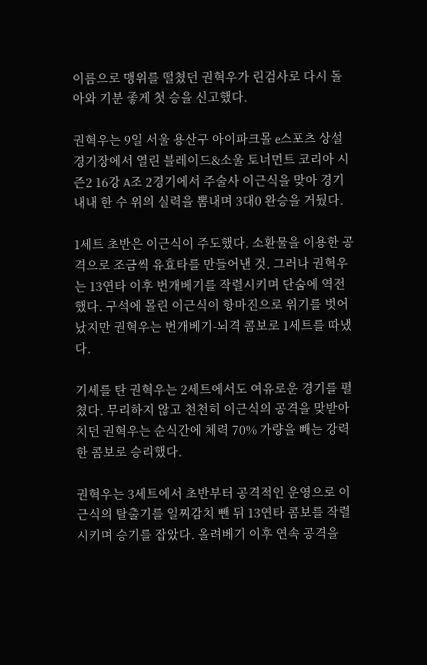이름으로 맹위를 떨쳤던 권혁우가 린검사로 다시 돌아와 기분 좋게 첫 승을 신고했다.

권혁우는 9일 서울 용산구 아이파크몰 e스포츠 상설 경기장에서 열린 블레이드&소울 토너먼트 코리아 시즌2 16강 A조 2경기에서 주술사 이근식을 맞아 경기 내내 한 수 위의 실력을 뽐내며 3대0 완승을 거뒀다.

1세트 초반은 이근식이 주도했다. 소환물을 이용한 공격으로 조금씩 유효타를 만들어낸 것. 그러나 권혁우는 13연타 이후 번개베기를 작렬시키며 단숨에 역전했다. 구석에 몰린 이근식이 항마진으로 위기를 벗어났지만 권혁우는 번개베기-뇌격 콤보로 1세트를 따냈다.

기세를 탄 권혁우는 2세트에서도 여유로운 경기를 펼쳤다. 무리하지 않고 천천히 이근식의 공격을 맞받아치던 권혁우는 순식간에 체력 70% 가량을 빼는 강력한 콤보로 승리했다.

권혁우는 3세트에서 초반부터 공격적인 운영으로 이근식의 탈출기를 일찌감치 뺀 뒤 13연타 콤보를 작렬시키며 승기를 잡았다. 올려베기 이후 연속 공격을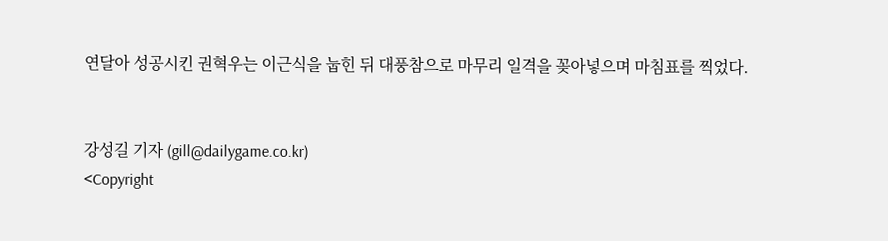연달아 성공시킨 권혁우는 이근식을 눕힌 뒤 대풍참으로 마무리 일격을 꽂아넣으며 마침표를 찍었다.


강성길 기자 (gill@dailygame.co.kr)
<Copyright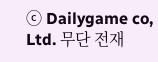ⓒ Dailygame co, Ltd. 무단 전재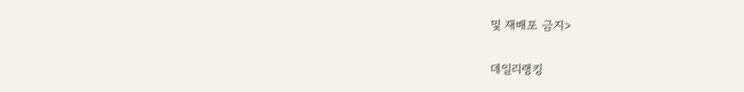및 재배포 금지>

데일리랭킹